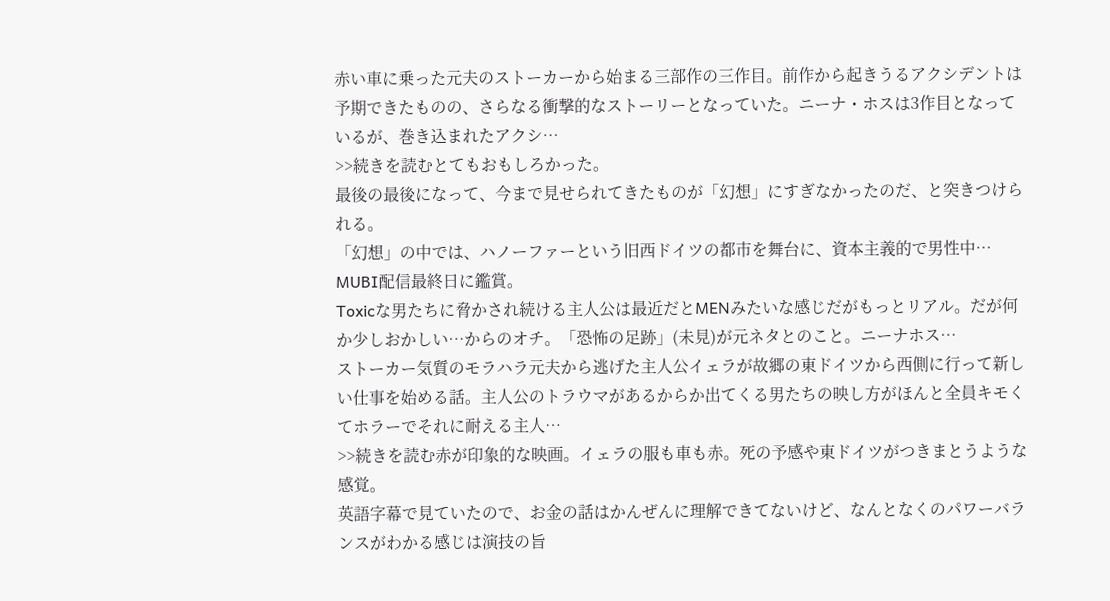赤い車に乗った元夫のストーカーから始まる三部作の三作目。前作から起きうるアクシデントは予期できたものの、さらなる衝撃的なストーリーとなっていた。ニーナ・ホスは3作目となっているが、巻き込まれたアクシ…
>>続きを読むとてもおもしろかった。
最後の最後になって、今まで見せられてきたものが「幻想」にすぎなかったのだ、と突きつけられる。
「幻想」の中では、ハノーファーという旧西ドイツの都市を舞台に、資本主義的で男性中…
MUBI配信最終日に鑑賞。
Toxicな男たちに脅かされ続ける主人公は最近だとMENみたいな感じだがもっとリアル。だが何か少しおかしい…からのオチ。「恐怖の足跡」(未見)が元ネタとのこと。ニーナホス…
ストーカー気質のモラハラ元夫から逃げた主人公イェラが故郷の東ドイツから西側に行って新しい仕事を始める話。主人公のトラウマがあるからか出てくる男たちの映し方がほんと全員キモくてホラーでそれに耐える主人…
>>続きを読む赤が印象的な映画。イェラの服も車も赤。死の予感や東ドイツがつきまとうような感覚。
英語字幕で見ていたので、お金の話はかんぜんに理解できてないけど、なんとなくのパワーバランスがわかる感じは演技の旨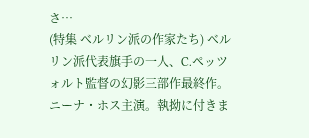さ…
(特集 ベルリン派の作家たち) ベルリン派代表旗手の一人、C.ペッツォルト監督の幻影三部作最終作。ニーナ・ホス主演。執拗に付きま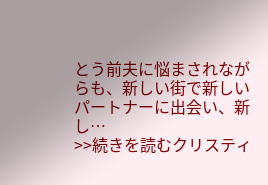とう前夫に悩まされながらも、新しい街で新しいパートナーに出会い、新し…
>>続きを読むクリスティ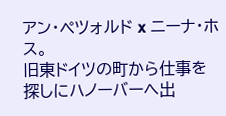アン・ペツォルド x ニーナ・ホス。
旧東ドイツの町から仕事を探しにハノーバーへ出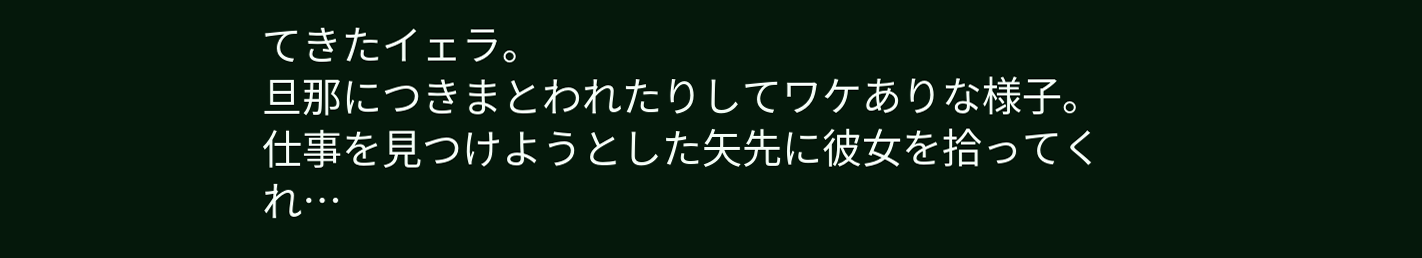てきたイェラ。
旦那につきまとわれたりしてワケありな様子。
仕事を見つけようとした矢先に彼女を拾ってくれ…